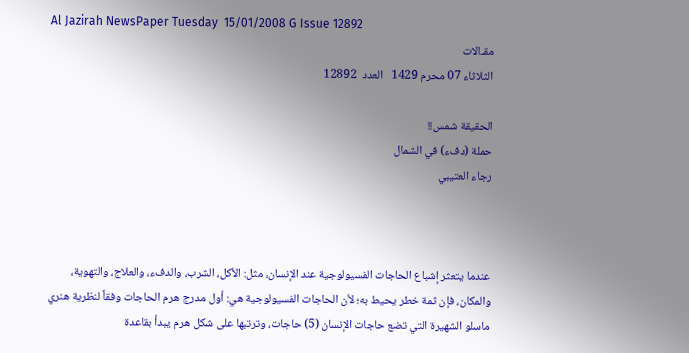Al Jazirah NewsPaper Tuesday  15/01/2008 G Issue 12892
مقـالات
الثلاثاء 07 محرم 1429   العدد  12892

الحقيقة شمس!!
حملة (دفء) في الشمال
رجاء العتيبي



عندما يتعثر إشباع الحاجات الفسيولوجية عند الإنسان، مثل: الأكل، الشرب، والدفء، والعلاج، والتهوية، والمكان، فإن ثمة خطر يحيط به؛ لأن الحاجات الفسيولوجية هي: أول مدرج هرم الحاجات وفقاً لنظرية هنري ماسلو الشهيرة التي تضع حاجات الإنسان (5) حاجات، وترتبها على شكل هرم يبدأ بقاعدة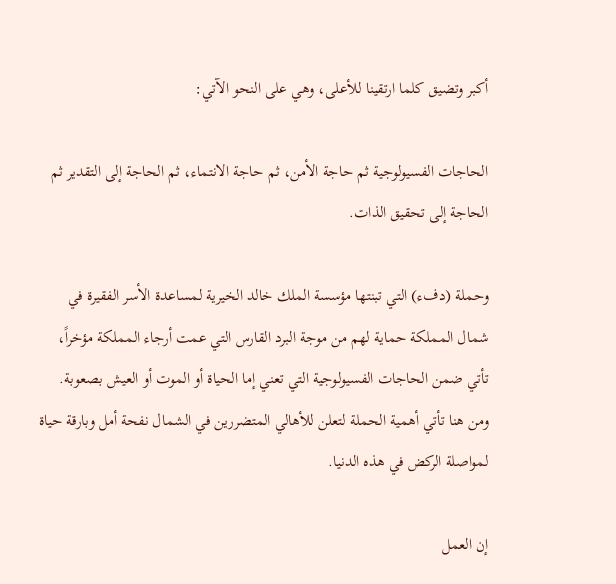أكبر وتضيق كلما ارتقينا للأعلى، وهي على النحو الآتي:

الحاجات الفسيولوجية ثم حاجة الأمن، ثم حاجة الانتماء، ثم الحاجة إلى التقدير ثم الحاجة إلى تحقيق الذات.

وحملة (دفء) التي تبنتها مؤسسة الملك خالد الخيرية لمساعدة الأسر الفقيرة في شمال المملكة حماية لهم من موجة البرد القارس التي عمت أرجاء المملكة مؤخراً، تأتي ضمن الحاجات الفسيولوجية التي تعني إما الحياة أو الموت أو العيش بصعوبة. ومن هنا تأتي أهمية الحملة لتعلن للأهالي المتضررين في الشمال نفحة أمل وبارقة حياة لمواصلة الركض في هذه الدنيا.

إن العمل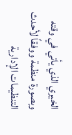الخيري الذي يأتي في وقته وبصورة منظمة ووفقاً لأحدث التنظيمات الإدارية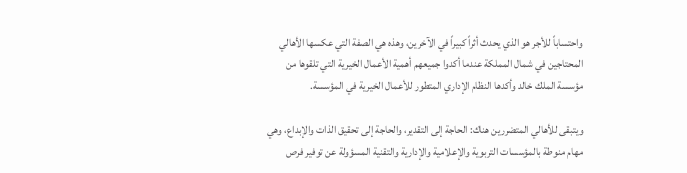واحتساباً للأجر هو الذي يحدث أثراً كبيراً في الآخرين، وهذه هي الصفة التي عكسها الأهالي المحتاجين في شمال المملكة عندما أكدوا جميعهم أهمية الأعمال الخيرية التي تلقوها من مؤسسة الملك خالد وأكدها النظام الإداري المتطور للأعمال الخيرية في المؤسسة.

ويتبقى للأهالي المتضررين هناك: الحاجة إلى التقدير، والحاجة إلى تحقيق الذات والإبداع، وهي مهام منوطة بالمؤسسات التربوية والإعلامية والإدارية والتقنية المسؤولة عن توفير فرص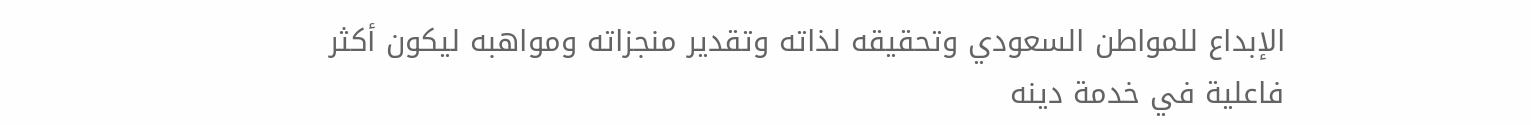الإبداع للمواطن السعودي وتحقيقه لذاته وتقدير منجزاته ومواهبه ليكون أكثر فاعلية في خدمة دينه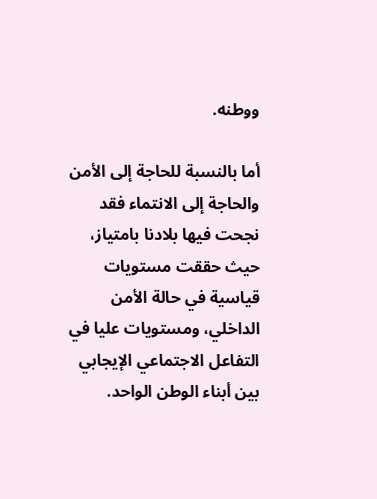ووطنه.

أما بالنسبة للحاجة إلى الأمن والحاجة إلى الانتماء فقد نجحت فيها بلادنا بامتياز، حيث حققت مستويات قياسية في حالة الأمن الداخلي، ومستويات عليا في التفاعل الاجتماعي الإيجابي بين أبناء الوطن الواحد.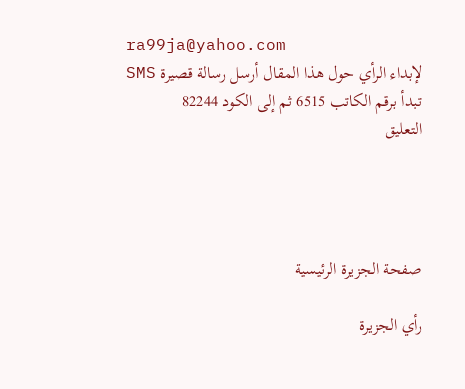ra99ja@yahoo.com
لإبداء الرأي حول هذا المقال أرسل رسالة قصيرة SMS  تبدأ برقم الكاتب 6515 ثم إلى الكود 82244
التعليق




صفحة الجزيرة الرئيسية

رأي الجزيرة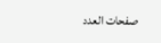صفحات العدد